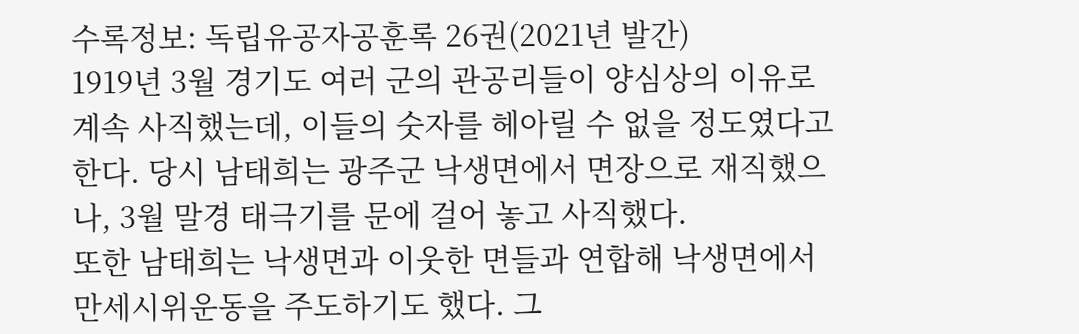수록정보: 독립유공자공훈록 26권(2021년 발간)
1919년 3월 경기도 여러 군의 관공리들이 양심상의 이유로 계속 사직했는데, 이들의 숫자를 헤아릴 수 없을 정도였다고 한다. 당시 남태희는 광주군 낙생면에서 면장으로 재직했으나, 3월 말경 태극기를 문에 걸어 놓고 사직했다.
또한 남태희는 낙생면과 이웃한 면들과 연합해 낙생면에서 만세시위운동을 주도하기도 했다. 그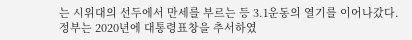는 시위대의 선두에서 만세를 부르는 등 3.1운동의 열기를 이어나갔다.
정부는 2020년에 대통령표창을 추서하였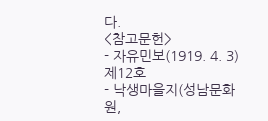다.
<참고문헌>
- 자유민보(1919. 4. 3) 제12호
- 낙생마을지(성남문화원,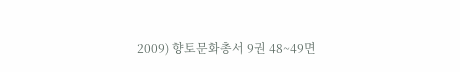2009) 향토문화총서 9권 48~49면